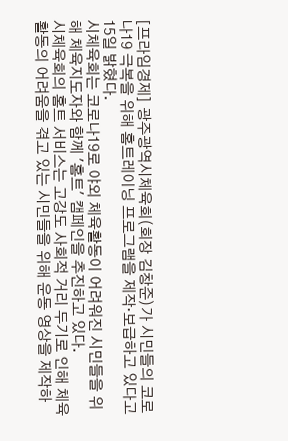[프라임경제] 광주광역시체육회(회장 김창준)가 시민들의 코로나19 극복을 위해 홈트레이닝 프로그램을 제작·보급하고 있다고 15일 밝혔다.
시체육회는 코로나19로 야외 체육활동이 어려워진 시민들을 위해 체육지도자와 함께 '홈트' 캠페인을 추진하고 있다.
시체육회의 홈트 서비스는 고강도 사회적 거리 두기로 인해 체육활동의 어려움을 겪고 있는 시민들을 위해 운동 영상을 제작하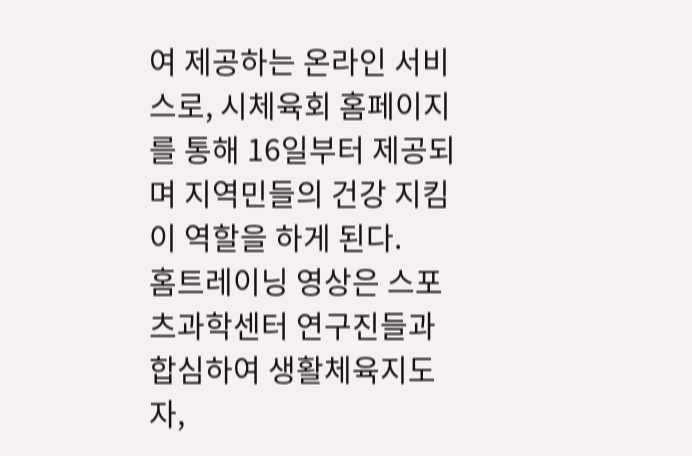여 제공하는 온라인 서비스로, 시체육회 홈페이지를 통해 16일부터 제공되며 지역민들의 건강 지킴이 역할을 하게 된다.
홈트레이닝 영상은 스포츠과학센터 연구진들과 합심하여 생활체육지도자,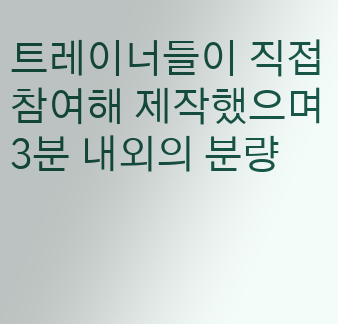트레이너들이 직접 참여해 제작했으며 3분 내외의 분량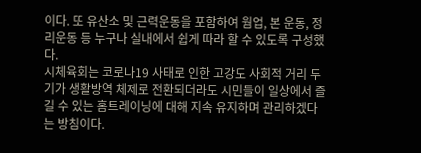이다. 또 유산소 및 근력운동을 포함하여 웜업, 본 운동, 정리운동 등 누구나 실내에서 쉽게 따라 할 수 있도록 구성했다.
시체육회는 코로나19 사태로 인한 고강도 사회적 거리 두기가 생활방역 체제로 전환되더라도 시민들이 일상에서 즐길 수 있는 홈트레이닝에 대해 지속 유지하며 관리하겠다는 방침이다.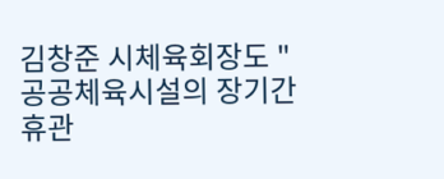김창준 시체육회장도 "공공체육시설의 장기간 휴관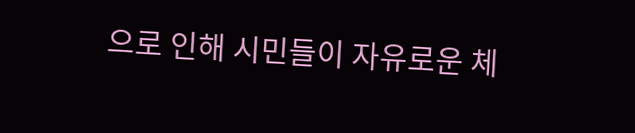으로 인해 시민들이 자유로운 체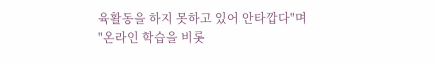육활동을 하지 못하고 있어 안타깝다"며 "온라인 학습을 비롯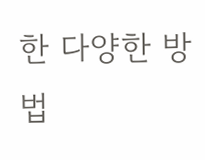한 다양한 방법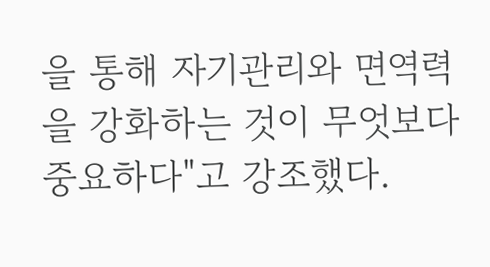을 통해 자기관리와 면역력을 강화하는 것이 무엇보다 중요하다"고 강조했다.